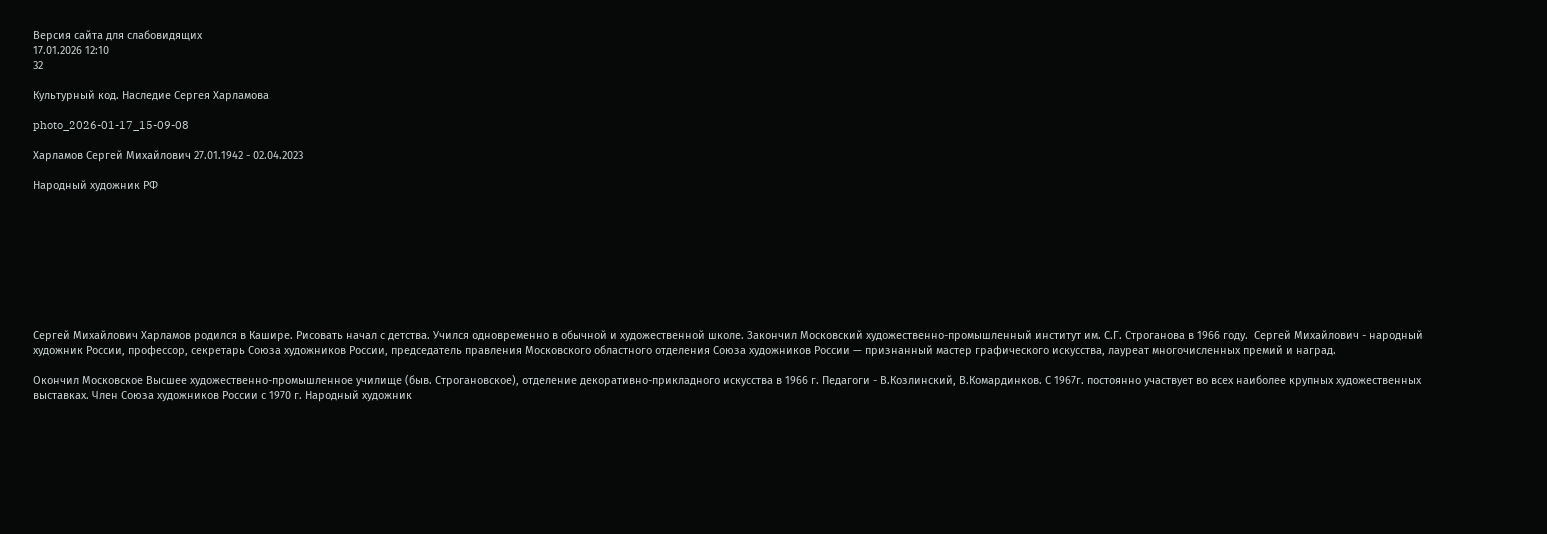Версия сайта для слабовидящих
17.01.2026 12:10
32

Культурный код. Наследие Сергея Харламова

photo_2026-01-17_15-09-08

Харламов Сергей Михайлович 27.01.1942 - 02.04.2023

Народный художник РФ









Сергей Михайлович Харламов родился в Кашире. Рисовать начал с детства. Учился одновременно в обычной и художественной школе. Закончил Московский художественно-промышленный институт им. С.Г. Строганова в 1966 году.  Сергей Михайлович - народный художник России, профессор, секретарь Союза художников России, председатель правления Московского областного отделения Союза художников России — признанный мастер графического искусства, лауреат многочисленных премий и наград.

Окончил Московское Высшее художественно-промышленное училище (быв. Строгановское), отделение декоративно-прикладного искусства в 1966 г. Педагоги - В.Козлинский, В.Комардинков. С 1967г. постоянно участвует во всех наиболее крупных художественных выставках. Член Союза художников России с 1970 г. Народный художник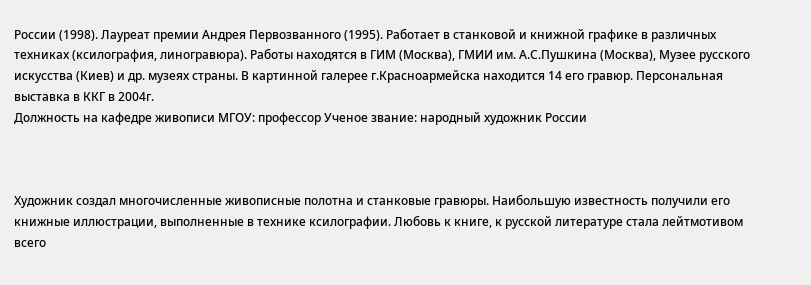России (1998). Лауреат премии Андрея Первозванного (1995). Работает в станковой и книжной графике в различных техниках (ксилография, линогравюра). Работы находятся в ГИМ (Москва), ГМИИ им. А.С.Пушкина (Москва), Музее русского искусства (Киев) и др. музеях страны. В картинной галерее г.Красноармейска находится 14 его гравюр. Персональная выставка в ККГ в 2004г.
Должность на кафедре живописи МГОУ: профессор Ученое звание: народный художник России



Художник создал многочисленные живописные полотна и станковые гравюры. Наибольшую известность получили его книжные иллюстрации, выполненные в технике ксилографии. Любовь к книге, к русской литературе стала лейтмотивом всего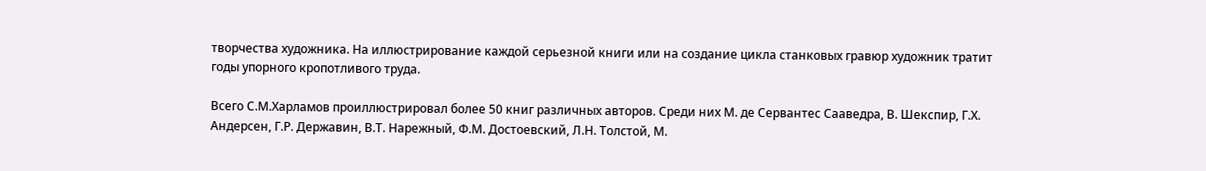творчества художника. На иллюстрирование каждой серьезной книги или на создание цикла станковых гравюр художник тратит годы упорного кропотливого труда.

Всего С.М.Харламов проиллюстрировал более 50 книг различных авторов. Среди них М. де Сервантес Сааведра, В. Шекспир, Г.Х. Андерсен, Г.Р. Державин, В.Т. Нарежный, Ф.М. Достоевский, Л.Н. Толстой, М.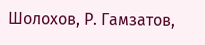Шолохов, Р. Гамзатов,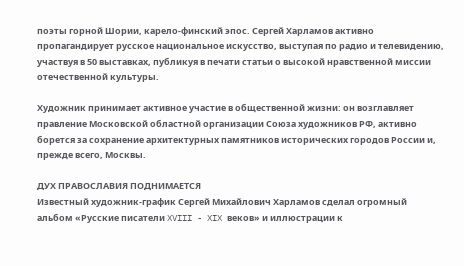поэты горной Шории, карело-финский эпос. Сергей Харламов активно пропагандирует русское национальное искусство, выступая по радио и телевидению, участвуя в 50 выставках, публикуя в печати статьи о высокой нравственной миссии отечественной культуры.

Художник принимает активное участие в общественной жизни: он возглавляет правление Московской областной организации Союза художников РФ, активно борется за сохранение архитектурных памятников исторических городов России и, прежде всего, Москвы.

ДУХ ПРАВОСЛАВИЯ ПОДНИМАЕТСЯ
Известный художник-график Сергей Михайлович Харламов сделал огромный альбом «Русские писатели XVIII - XIX веков» и иллюстрации к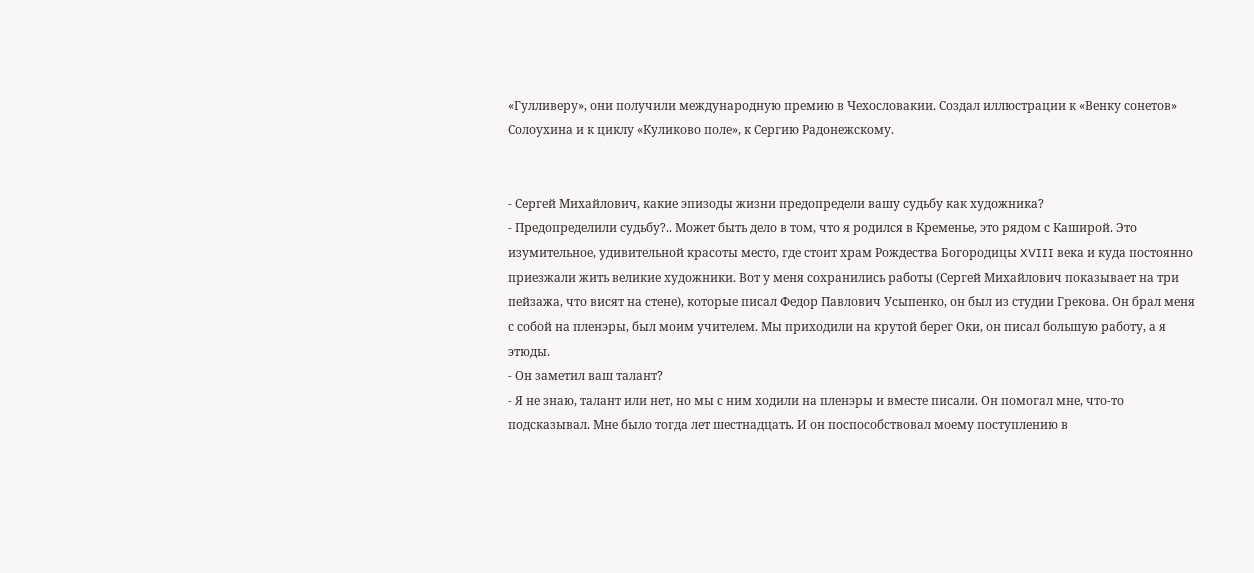«Гулливеру», они получили международную премию в Чехословакии. Создал иллюстрации к «Венку сонетов» Солоухина и к циклу «Куликово поле», к Сергию Радонежскому.


- Сергей Михайлович, какие эпизоды жизни предопредели вашу судьбу как художника?
- Предопределили судьбу?.. Может быть дело в том, что я родился в Кременье, это рядом с Каширой. Это изумительное, удивительной красоты место, где стоит храм Рождества Богородицы XVIII века и куда постоянно приезжали жить великие художники. Вот у меня сохранились работы (Сергей Михайлович показывает на три пейзажа, что висят на стене), которые писал Федор Павлович Усыпенко, он был из студии Грекова. Он брал меня с собой на пленэры, был моим учителем. Мы приходили на крутой берег Оки, он писал большую работу, а я этюды.
- Он заметил ваш талант?
- Я не знаю, талант или нет, но мы с ним ходили на пленэры и вместе писали. Он помогал мне, что-то подсказывал. Мне было тогда лет шестнадцать. И он поспособствовал моему поступлению в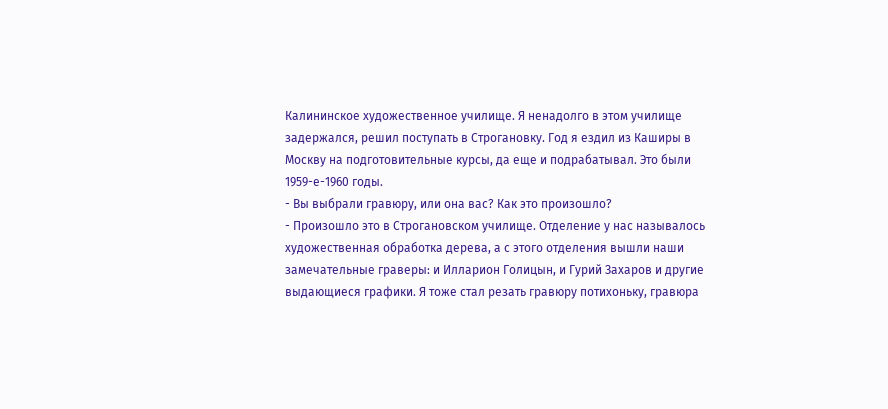Калининское художественное училище. Я ненадолго в этом училище задержался, решил поступать в Строгановку. Год я ездил из Каширы в Москву на подготовительные курсы, да еще и подрабатывал. Это были 1959-е-1960 годы.
- Вы выбрали гравюру, или она вас? Как это произошло?
- Произошло это в Строгановском училище. Отделение у нас называлось художественная обработка дерева, а с этого отделения вышли наши замечательные граверы: и Илларион Голицын, и Гурий Захаров и другие выдающиеся графики. Я тоже стал резать гравюру потихоньку, гравюра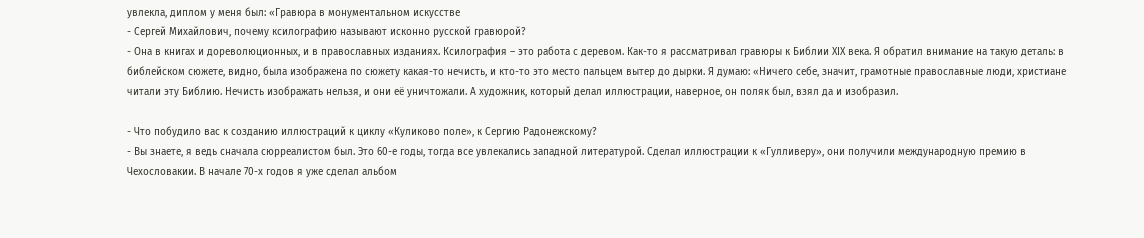увлекла, диплом у меня был: «Гравюра в монументальном искусстве
- Сергей Михайлович, почему ксилографию называют исконно русской гравюрой?
- Она в книгах и дореволюционных, и в православных изданиях. Ксилография – это работа с деревом. Как-то я рассматривал гравюры к Библии XIX века. Я обратил внимание на такую деталь: в библейском сюжете, видно, была изображена по сюжету какая-то нечисть, и кто-то это место пальцем вытер до дырки. Я думаю: «Ничего себе, значит, грамотные православные люди, христиане читали эту Библию. Нечисть изображать нельзя, и они её уничтожали. А художник, который делал иллюстрации, наверное, он поляк был, взял да и изобразил.

- Что побудило вас к созданию иллюстраций к циклу «Куликово поле», к Сергию Радонежскому?
- Вы знаете, я ведь сначала сюрреалистом был. Это 60-е годы, тогда все увлекались западной литературой. Сделал иллюстрации к «Гулливеру», они получили международную премию в Чехословакии. В начале 70-х годов я уже сделал альбом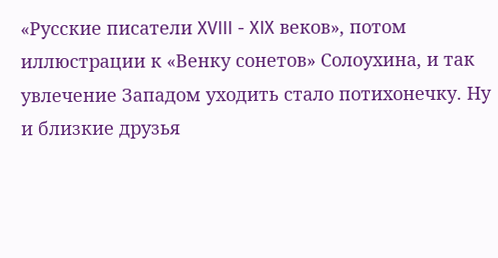«Русские писатели XVIII - XIX веков», потом иллюстрации к «Венку сонетов» Солоухина, и так увлечение Западом уходить стало потихонечку. Ну и близкие друзья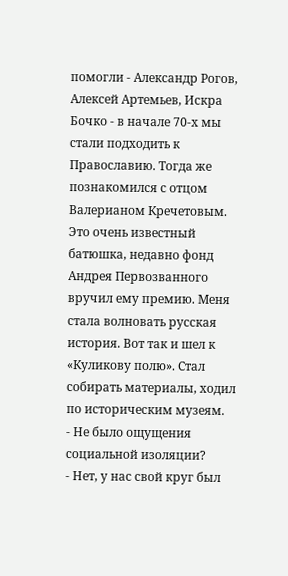помогли - Александр Рогов, Алексей Артемьев, Искра Бочко - в начале 70-х мы стали подходить к Православию. Тогда же познакомился с отцом Валерианом Кречетовым. Это очень известный батюшка, недавно фонд Андрея Первозванного вручил ему премию. Меня стала волновать русская история. Вот так и шел к «Куликову полю». Стал собирать материалы, ходил по историческим музеям.
- Не было ощущения социальной изоляции?
- Нет, у нас свой круг был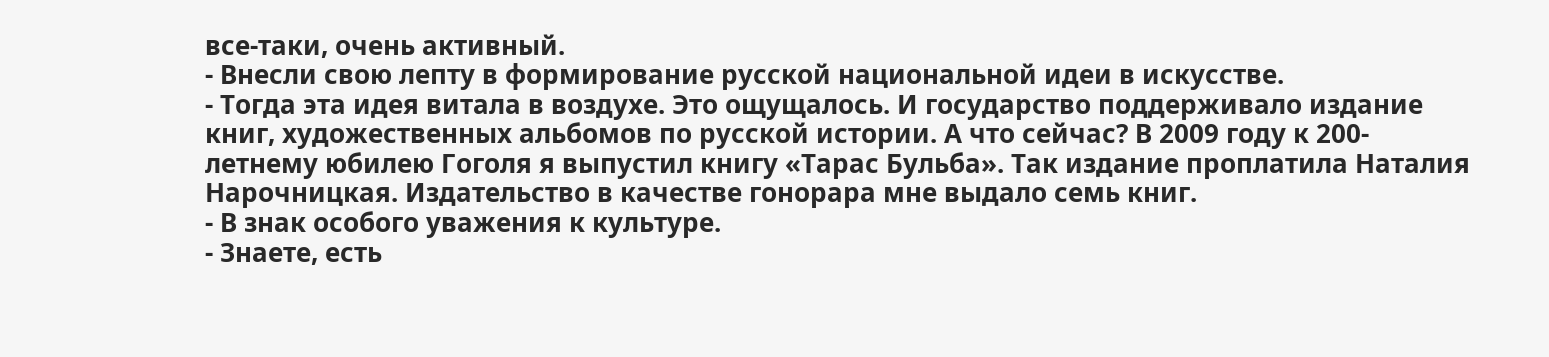все-таки, очень активный.
- Внесли свою лепту в формирование русской национальной идеи в искусстве.
- Тогда эта идея витала в воздухе. Это ощущалось. И государство поддерживало издание книг, художественных альбомов по русской истории. А что сейчас? В 2009 году к 200-летнему юбилею Гоголя я выпустил книгу «Тарас Бульба». Так издание проплатила Наталия Нарочницкая. Издательство в качестве гонорара мне выдало семь книг.
- В знак особого уважения к культуре.
- Знаете, есть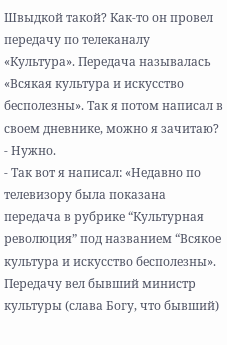Швыдкой такой? Как-то он провел передачу по телеканалу «Культура». Передача называлась «Всякая культура и искусство бесполезны». Так я потом написал в своем дневнике, можно я зачитаю?
- Нужно.
- Так вот я написал: «Недавно по телевизору была показана передача в рубрике “Культурная революция” под названием “Всякое культура и искусство бесполезны». Передачу вел бывший министр культуры (слава Богу, что бывший)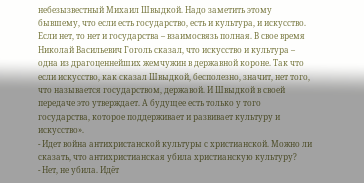небезызвестный Михаил Швыдкой. Надо заметить этому бывшему, что если есть государство, есть и культура, и искусство. Если нет, то нет и государства – взаимосвязь полная. В свое время Николай Васильевич Гоголь сказал, что искусство и культура – одна из драгоценнейших жемчужин в державной короне. Так что если искусство, как сказал Швыдкой, бесполезно, значит, нет того, что называется государством, державой. И Швыдкой в своей передаче это утверждает. А будущее есть только у того государства, которое поддерживает и развивает культуру и искусство».
- Идет война антихристанской культуры с христианской. Можно ли сказать, что антихристианская убила христианскую культуру?
- Нет, не убила. Идёт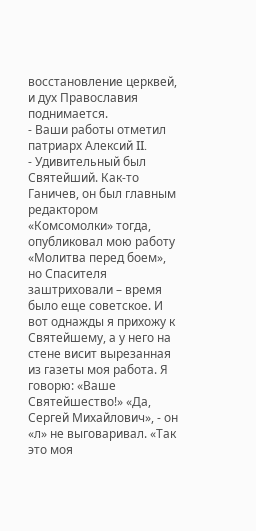восстановление церквей, и дух Православия
поднимается.
- Ваши работы отметил патриарх Алексий II.
- Удивительный был Святейший. Как-то Ганичев, он был главным редактором «Комсомолки» тогда, опубликовал мою работу «Молитва перед боем», но Спасителя заштриховали – время было еще советское. И вот однажды я прихожу к Святейшему, а у него на стене висит вырезанная из газеты моя работа. Я говорю: «Ваше Святейшество!» «Да, Сергей Михайлович», - он «л» не выговаривал. «Так это моя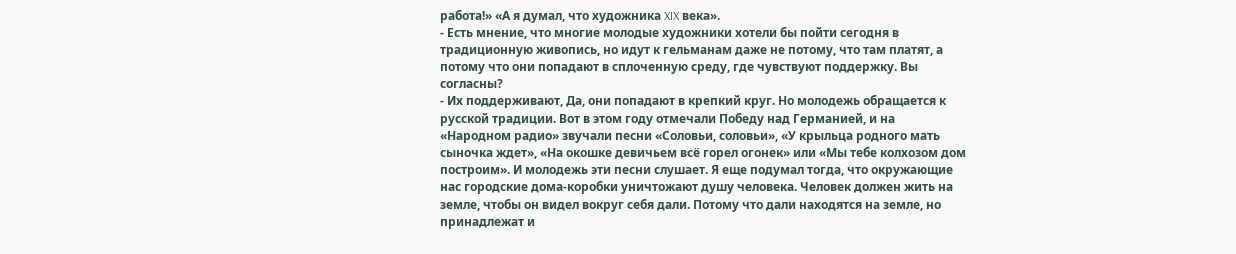работа!» «А я думал, что художника XIX века».
- Есть мнение, что многие молодые художники хотели бы пойти сегодня в традиционную живопись, но идут к гельманам даже не потому, что там платят, а потому что они попадают в сплоченную среду, где чувствуют поддержку. Вы согласны?
- Их поддерживают, Да, они попадают в крепкий круг. Но молодежь обращается к русской традиции. Вот в этом году отмечали Победу над Германией, и на «Народном радио» звучали песни «Соловьи, соловьи», «У крыльца родного мать сыночка ждет», «На окошке девичьем всё горел огонек» или «Мы тебе колхозом дом построим». И молодежь эти песни слушает. Я еще подумал тогда, что окружающие нас городские дома-коробки уничтожают душу человека. Человек должен жить на земле, чтобы он видел вокруг себя дали. Потому что дали находятся на земле, но принадлежат и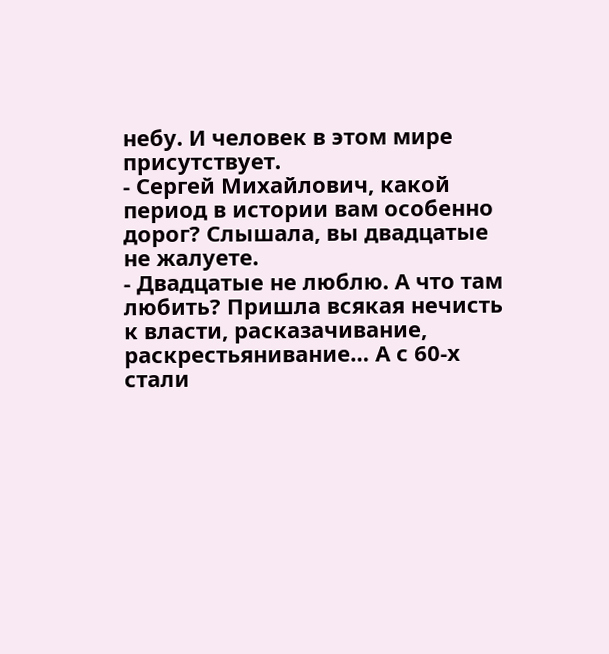небу. И человек в этом мире присутствует.
- Сергей Михайлович, какой период в истории вам особенно дорог? Слышала, вы двадцатые не жалуете.
- Двадцатые не люблю. А что там любить? Пришла всякая нечисть к власти, расказачивание, раскрестьянивание… А с 60-х стали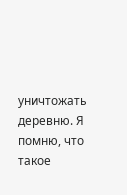уничтожать деревню. Я помню, что такое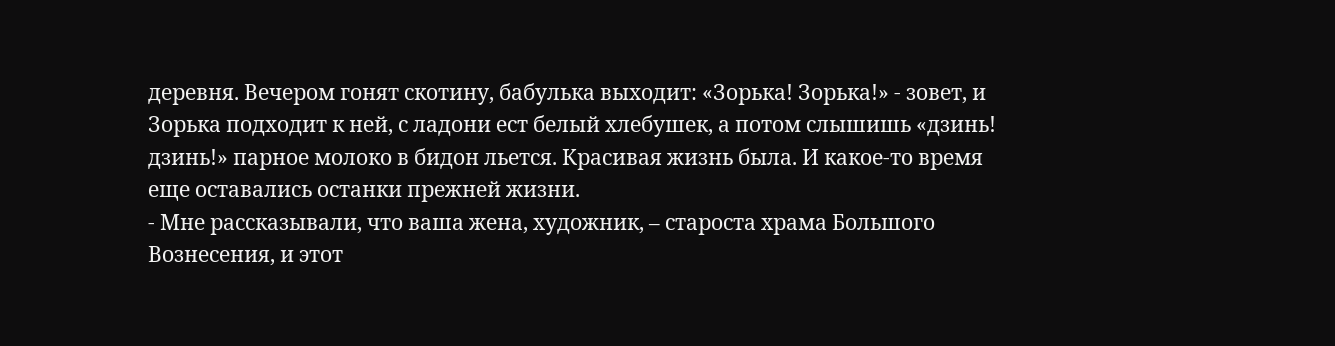деревня. Вечером гонят скотину, бабулька выходит: «Зорька! Зорька!» - зовет, и Зорька подходит к ней, с ладони ест белый хлебушек, а потом слышишь «дзинь! дзинь!» парное молоко в бидон льется. Красивая жизнь была. И какое-то время еще оставались останки прежней жизни.
- Мне рассказывали, что ваша жена, художник, – староста храма Большого Вознесения, и этот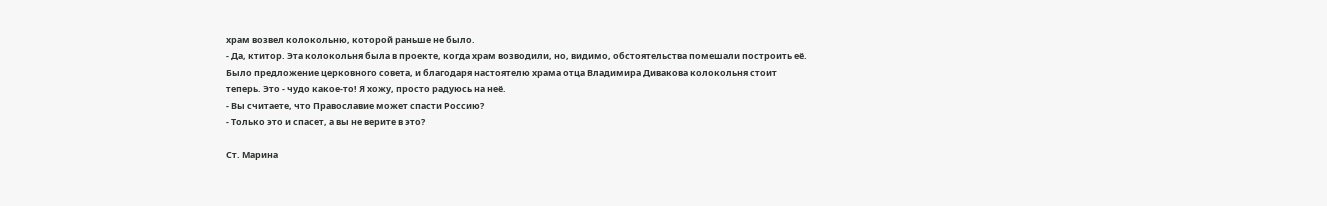храм возвел колокольню, которой раньше не было.
- Да, ктитор. Эта колокольня была в проекте, когда храм возводили, но, видимо, обстоятельства помешали построить её. Было предложение церковного совета, и благодаря настоятелю храма отца Владимира Дивакова колокольня стоит теперь. Это - чудо какое-то! Я хожу, просто радуюсь на неё.
- Вы считаете, что Православие может спасти Россию?
- Только это и спасет, а вы не верите в это?

Ст. Марина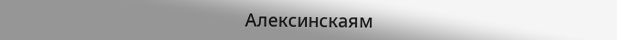Алексинскаям